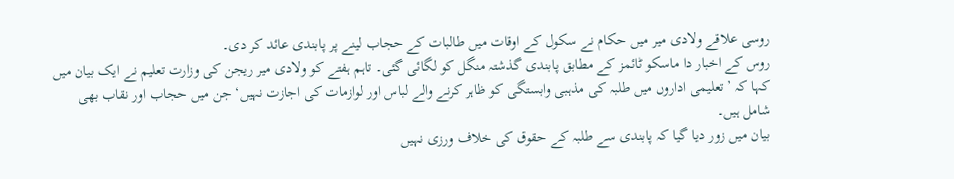روسی علاقے ولادی میر میں حکام نے سکول کے اوقات میں طالبات کے حجاب لینے پر پابندی عائد کر دی۔
روس کے اخبار دا ماسکو ٹائمز کے مطابق پابندی گذشتہ منگل کو لگائی گئی۔ تاہم ہفتے کو ولادی میر ریجن کی وزارت تعلیم نے ایک بیان میں کہا کہ ’تعلیمی اداروں میں طلبہ کی مذہبی وابستگی کو ظاہر کرنے والے لباس اور لوازمات کی اجازت نہیں‘ جن میں حجاب اور نقاب بھی شامل ہیں۔
بیان میں زور دیا گیا کہ پابندی سے طلبہ کے حقوق کی خلاف ورزی نہیں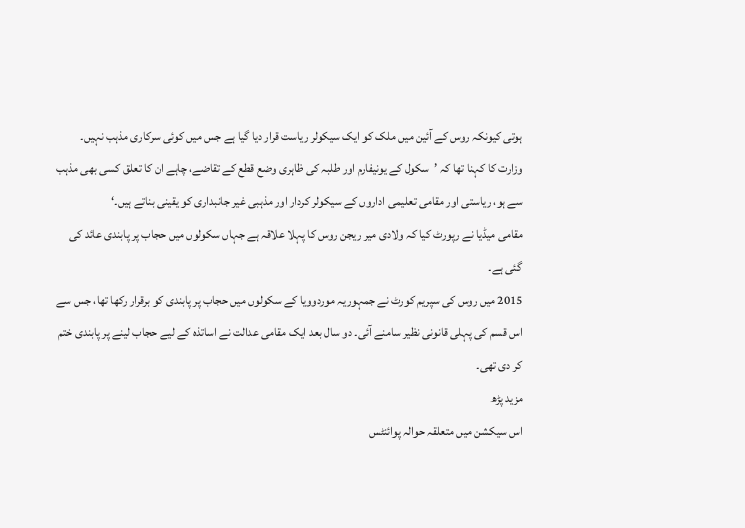ہوتی کیونکہ روس کے آئین میں ملک کو ایک سیکولر ریاست قرار دیا گیا ہے جس میں کوئی سرکاری مذہب نہیں۔
وزارت کا کہنا تھا کہ ’سکول کے یونیفارم اور طلبہ کی ظاہری وضع قطع کے تقاضے، چاہے ان کا تعلق کسی بھی مذہب سے ہو، ریاستی اور مقامی تعلیمی اداروں کے سیکولر کردار اور مذہبی غیر جانبداری کو یقینی بناتے ہیں۔‘
مقامی میڈیا نے رپورٹ کیا کہ ولادی میر ریجن روس کا پہلا علاقہ ہے جہاں سکولوں میں حجاب پر پابندی عائد کی گئی ہے۔
2015 میں روس کی سپریم کورٹ نے جمہوریہ موردوویا کے سکولوں میں حجاب پر پابندی کو برقرار رکھا تھا، جس سے اس قسم کی پہلی قانونی نظیر سامنے آئی۔ دو سال بعد ایک مقامی عدالت نے اساتذہ کے لیے حجاب لینے پر پابندی ختم کر دی تھی۔
مزید پڑھ
اس سیکشن میں متعلقہ حوالہ پوائنٹس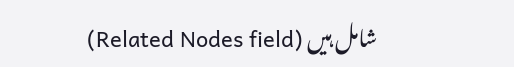شامل ہیں (Related Nodes field)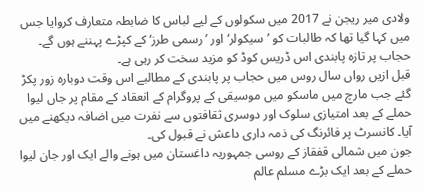ولادی میر ریجن نے 2017 میں سکولوں کے لیے لباس کا ضابطہ متعارف کروایا جس میں کہا گیا تھا کہ طالبات کو ’سیکولر‘ اور ’رسمی طرز‘ کے کپڑے پہننے ہوں گے۔ حجاب پر تازہ پابندی اس ڈریس کوڈ کو مزید سخت کر رہی ہے۔
قبل ازیں رواں سال روس میں حجاب پر پابندی کے مطالبے اس وقت دوبارہ زور پکڑ گئے جب مارچ میں ماسکو میں موسیقی کے پروگرام کے انعقاد کے مقام پر جاں لیوا حملے کے بعد امتیازی سلوک اور دوسری ثقافتوں سے نفرت میں اضافہ دیکھنے میں آیا۔ کانسرٹ پر فائرنگ کی ذمہ داری داعش نے قبول کی۔
جون میں شمالی قفقاز کے روسی جمہوریہ داغستان میں ہونے والے ایک اور جان لیوا حملے کے بعد ایک بڑے مسلم عالم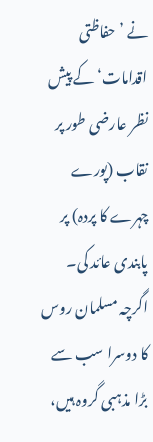نے ’حفاظتی اقدامات‘ کے پیش نظر عارضی طور پر نقاب (پورے چہرے کا پردہ) پر پابندی عائد کی۔
اگرچہ مسلمان روس کا دوسرا سب سے بڑا مذہبی گروہ ہیں،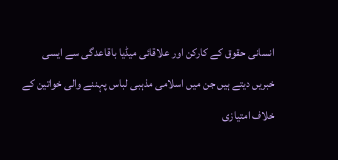انسانی حقوق کے کارکن اور علاقائی میڈیا باقاعدگی سے ایسی خبریں دیتے ہیں جن میں اسلامی مذہبی لباس پہننے والی خواتین کے خلاف امتیازی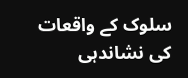سلوک کے واقعات کی نشاندہی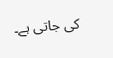کی جاتی ہے۔